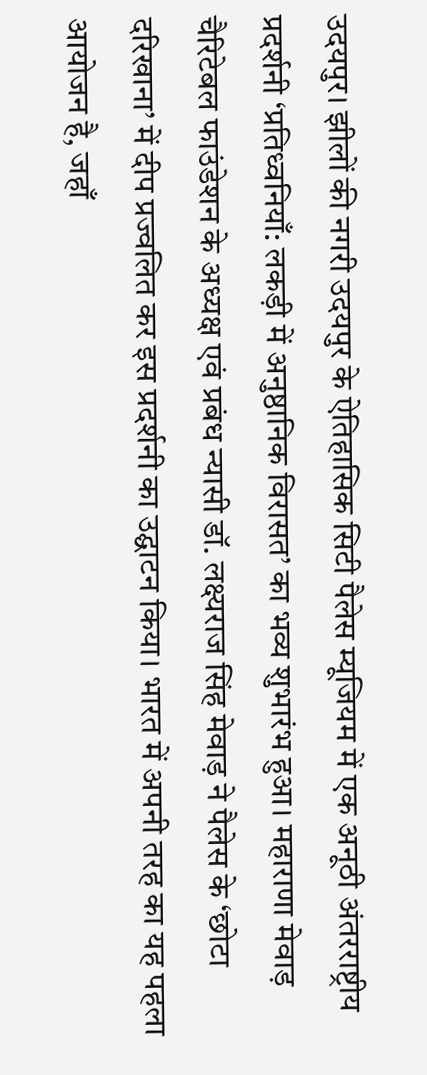उदयपुर। झीलों की नगरी उदयपुर के ऐतिहासिक सिटी पैलेस म्यूजियम में एक अनूठी अंतरराष्ट्रीय प्रदर्शनी ‘प्रतिध्वनियाँ: लकड़ी में अनुष्ठानिक विरासत’ का भव्य शुभारंभ हुआ। महाराणा मेवाड़ चैरिटेबल फाउंडेशन के अध्यक्ष एवं प्रबंध न्यासी डॉ. लक्ष्यराज सिंह मेवाड़ ने पैलेस के ‘छोटा दरिखाना’ में दीप प्रज्वलित कर इस प्रदर्शनी का उद्घाटन किया। भारत में अपनी तरह का यह पहला आयोजन है, जहाँ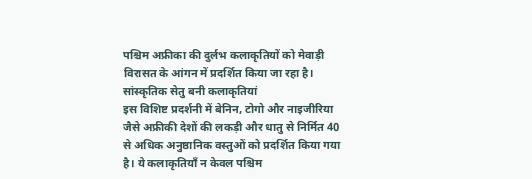पश्चिम अफ्रीका की दुर्लभ कलाकृतियों को मेवाड़ी विरासत के आंगन में प्रदर्शित किया जा रहा है।
सांस्कृतिक सेतु बनी कलाकृतियां
इस विशिष्ट प्रदर्शनी में बेनिन, टोगो और नाइजीरिया जैसे अफ्रीकी देशों की लकड़ी और धातु से निर्मित 40 से अधिक अनुष्ठानिक वस्तुओं को प्रदर्शित किया गया है। ये कलाकृतियाँ न केवल पश्चिम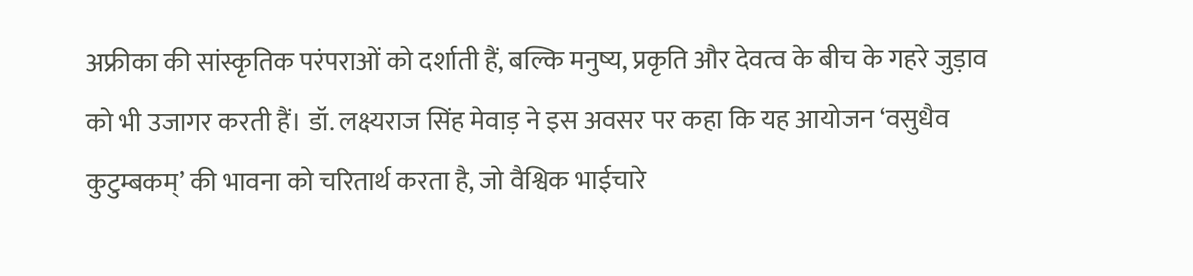अफ्रीका की सांस्कृतिक परंपराओं को दर्शाती हैं, बल्कि मनुष्य, प्रकृति और देवत्व के बीच के गहरे जुड़ाव को भी उजागर करती हैं। डॉ. लक्ष्यराज सिंह मेवाड़ ने इस अवसर पर कहा कि यह आयोजन ‘वसुधैव कुटुम्बकम्’ की भावना को चरितार्थ करता है, जो वैश्विक भाईचारे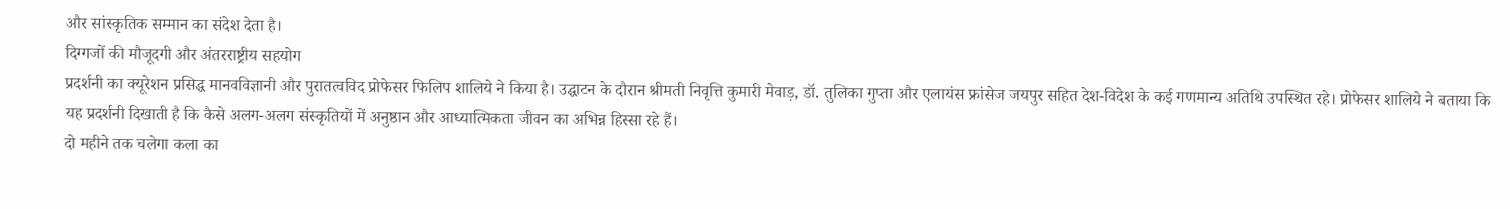और सांस्कृतिक सम्मान का संदेश देता है।
दिग्गजों की मौजूदगी और अंतरराष्ट्रीय सहयोग
प्रदर्शनी का क्यूरेशन प्रसिद्ध मानवविज्ञानी और पुरातत्वविद प्रोफेसर फिलिप शालिये ने किया है। उद्घाटन के दौरान श्रीमती निवृत्ति कुमारी मेवाड़, डॉ. तुलिका गुप्ता और एलायंस फ्रांसेज जयपुर सहित देश-विदेश के कई गणमान्य अतिथि उपस्थित रहे। प्रोफेसर शालिये ने बताया कि यह प्रदर्शनी दिखाती है कि कैसे अलग-अलग संस्कृतियों में अनुष्ठान और आध्यात्मिकता जीवन का अभिन्न हिस्सा रहे हैं।
दो महीने तक चलेगा कला का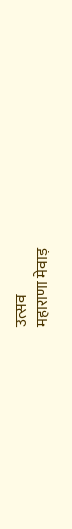उत्सव
महाराणा मेवाड़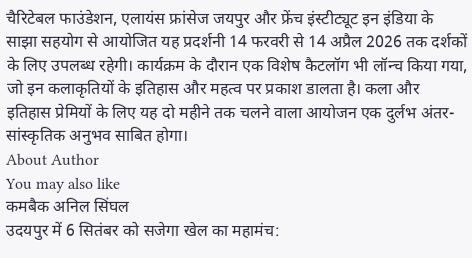चैरिटेबल फाउंडेशन, एलायंस फ्रांसेज जयपुर और फ्रेंच इंस्टीट्यूट इन इंडिया के साझा सहयोग से आयोजित यह प्रदर्शनी 14 फरवरी से 14 अप्रैल 2026 तक दर्शकों के लिए उपलब्ध रहेगी। कार्यक्रम के दौरान एक विशेष कैटलॉग भी लॉन्च किया गया, जो इन कलाकृतियों के इतिहास और महत्व पर प्रकाश डालता है। कला और इतिहास प्रेमियों के लिए यह दो महीने तक चलने वाला आयोजन एक दुर्लभ अंतर-सांस्कृतिक अनुभव साबित होगा।
About Author
You may also like
कमबैक अनिल सिंघल
उदयपुर में 6 सितंबर को सजेगा खेल का महामंच: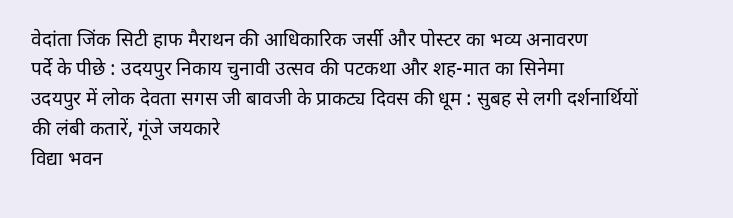वेदांता जिंक सिटी हाफ मैराथन की आधिकारिक जर्सी और पोस्टर का भव्य अनावरण
पर्दे के पीछे : उदयपुर निकाय चुनावी उत्सव की पटकथा और शह-मात का सिनेमा
उदयपुर में लोक देवता सगस जी बावजी के प्राकट्य दिवस की धूम : सुबह से लगी दर्शनार्थियों की लंबी कतारें, गूंजे जयकारे
विद्या भवन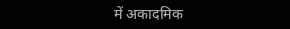में अकादमिक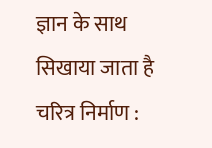ज्ञान के साथ सिखाया जाता है चरित्र निर्माण :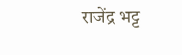राजेंद्र भट्ट